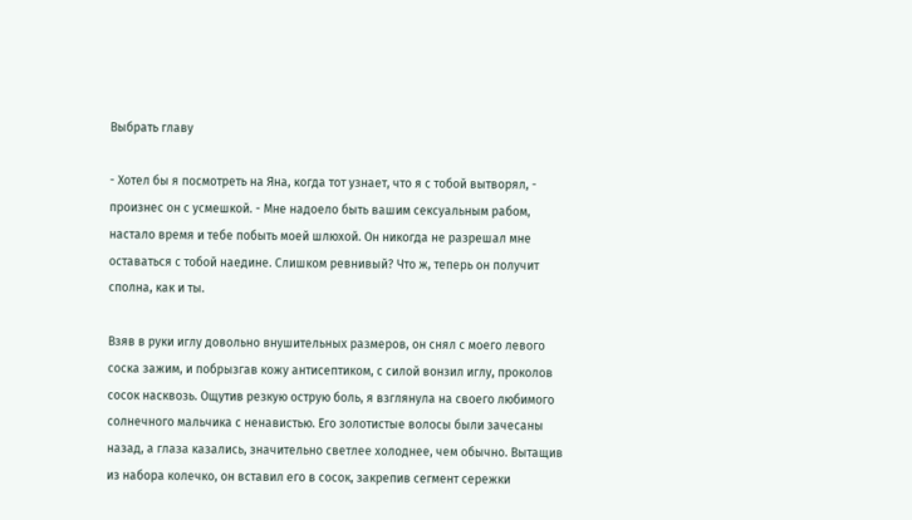Выбрать главу

- Хотел бы я посмотреть на Яна, когда тот узнает, что я с тобой вытворял, - произнес он с усмешкой. - Мне надоело быть вашим сексуальным рабом, настало время и тебе побыть моей шлюхой. Он никогда не разрешал мне оставаться с тобой наедине. Слишком ревнивый? Что ж, теперь он получит сполна, как и ты.

Взяв в руки иглу довольно внушительных размеров, он снял с моего левого соска зажим, и побрызгав кожу антисептиком, с силой вонзил иглу, проколов сосок насквозь. Ощутив резкую острую боль, я взглянула на своего любимого солнечного мальчика с ненавистью. Его золотистые волосы были зачесаны назад, а глаза казались, значительно светлее холоднее, чем обычно. Вытащив из набора колечко, он вставил его в сосок, закрепив сегмент сережки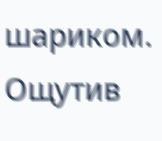шариком. Ощутив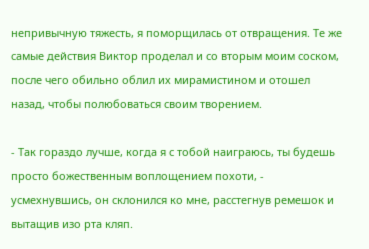непривычную тяжесть, я поморщилась от отвращения. Те же самые действия Виктор проделал и со вторым моим соском, после чего обильно облил их мирамистином и отошел назад, чтобы полюбоваться своим творением.

- Так гораздо лучше, когда я с тобой наиграюсь, ты будешь просто божественным воплощением похоти, - усмехнувшись, он склонился ко мне, расстегнув ремешок и вытащив изо рта кляп.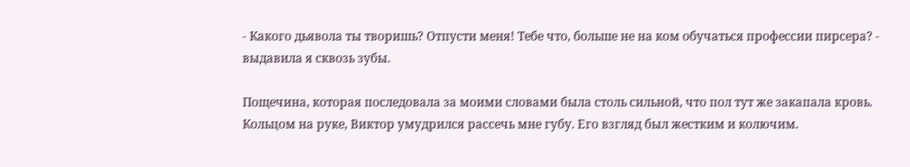- Какого дьявола ты творишь? Отпусти меня! Тебе что, больше не на ком обучаться профессии пирсера? - выдавила я сквозь зубы.

Пощечина, которая последовала за моими словами была столь сильной, что пол тут же закапала кровь. Кольцом на руке, Виктор умудрился рассечь мне губу. Его взгляд был жестким и колючим.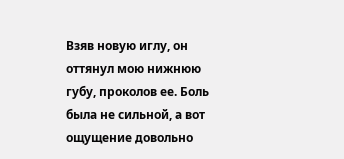Взяв новую иглу, он оттянул мою нижнюю губу, проколов ее. Боль была не сильной, а вот ощущение довольно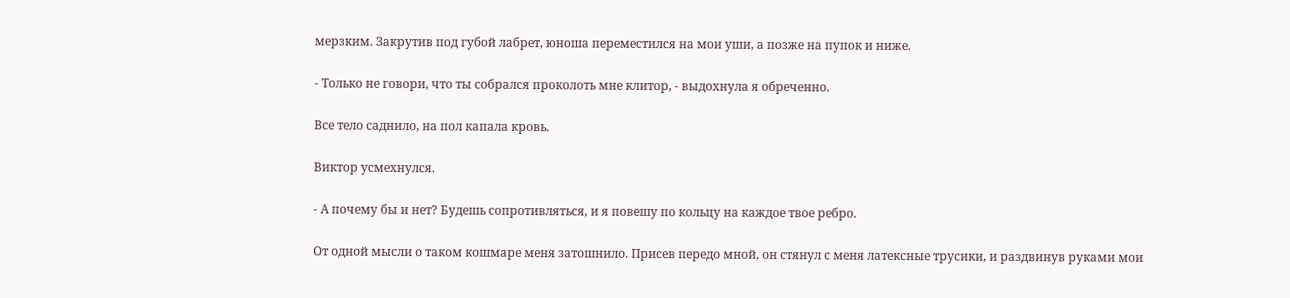мерзким. Закрутив под губой лабрет, юноша переместился на мои уши, а позже на пупок и ниже.

- Только не говори, что ты собрался проколоть мне клитор, - выдохнула я обреченно.

Все тело саднило, на пол капала кровь.

Виктор усмехнулся.

- А почему бы и нет? Будешь сопротивляться, и я повешу по кольцу на каждое твое ребро.

От одной мысли о таком кошмаре меня затошнило. Присев передо мной, он стянул с меня латексные трусики, и раздвинув руками мои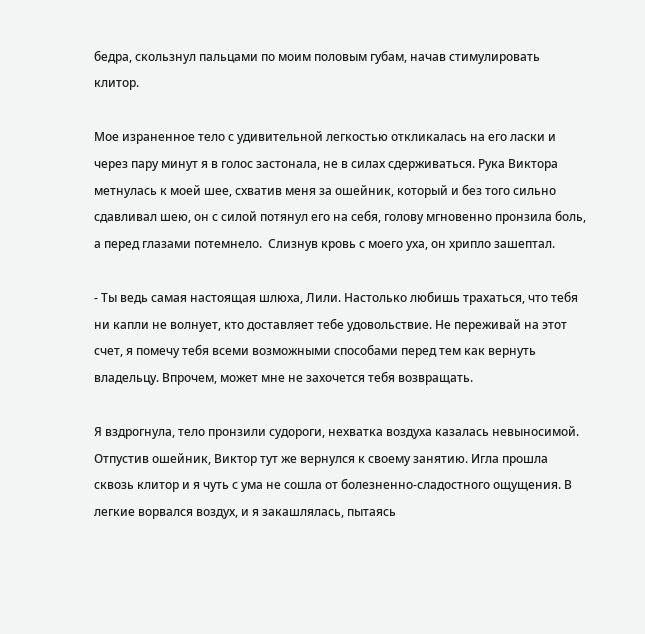бедра, скользнул пальцами по моим половым губам, начав стимулировать клитор.

Мое израненное тело с удивительной легкостью откликалась на его ласки и через пару минут я в голос застонала, не в силах сдерживаться. Рука Виктора метнулась к моей шее, схватив меня за ошейник, который и без того сильно сдавливал шею, он с силой потянул его на себя, голову мгновенно пронзила боль, а перед глазами потемнело.  Слизнув кровь с моего уха, он хрипло зашептал.

- Ты ведь самая настоящая шлюха, Лили. Настолько любишь трахаться, что тебя ни капли не волнует, кто доставляет тебе удовольствие. Не переживай на этот счет, я помечу тебя всеми возможными способами перед тем как вернуть владельцу. Впрочем, может мне не захочется тебя возвращать.

Я вздрогнула, тело пронзили судороги, нехватка воздуха казалась невыносимой. Отпустив ошейник, Виктор тут же вернулся к своему занятию. Игла прошла сквозь клитор и я чуть с ума не сошла от болезненно-сладостного ощущения. В легкие ворвался воздух, и я закашлялась, пытаясь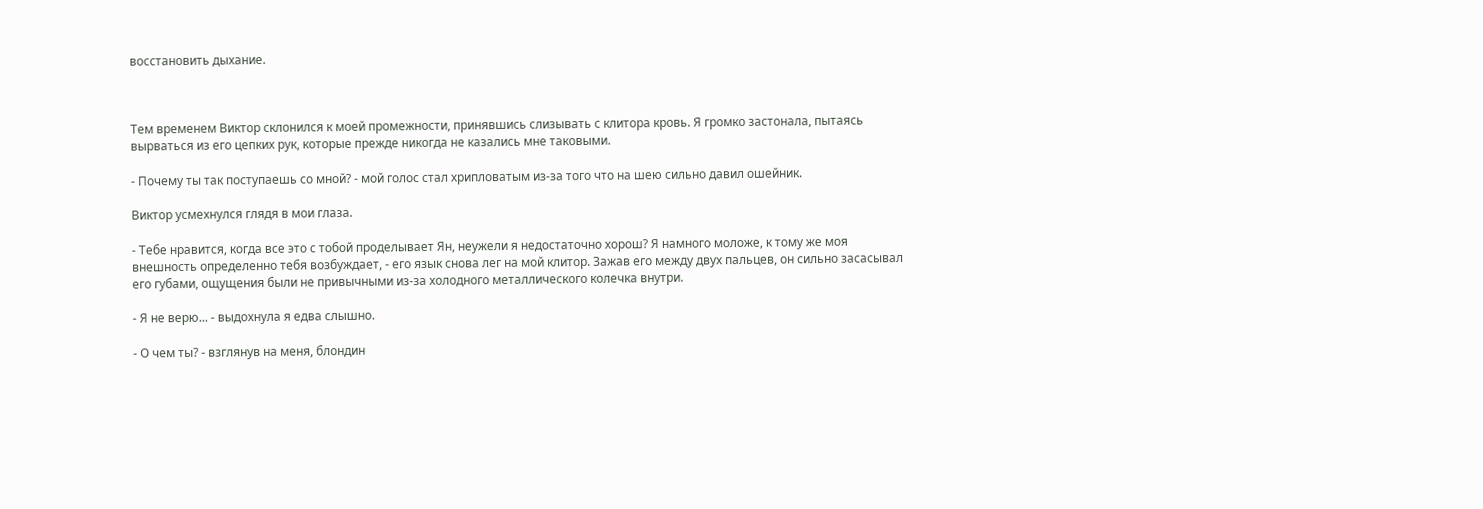восстановить дыхание.



Тем временем Виктор склонился к моей промежности, принявшись слизывать с клитора кровь. Я громко застонала, пытаясь вырваться из его цепких рук, которые прежде никогда не казались мне таковыми.

- Почему ты так поступаешь со мной? - мой голос стал хрипловатым из-за того что на шею сильно давил ошейник.

Виктор усмехнулся глядя в мои глаза.

- Тебе нравится, когда все это с тобой проделывает Ян, неужели я недостаточно хорош? Я намного моложе, к тому же моя внешность определенно тебя возбуждает, - его язык снова лег на мой клитор. Зажав его между двух пальцев, он сильно засасывал его губами, ощущения были не привычными из-за холодного металлического колечка внутри.

- Я не верю... - выдохнула я едва слышно.

- О чем ты? - взглянув на меня, блондин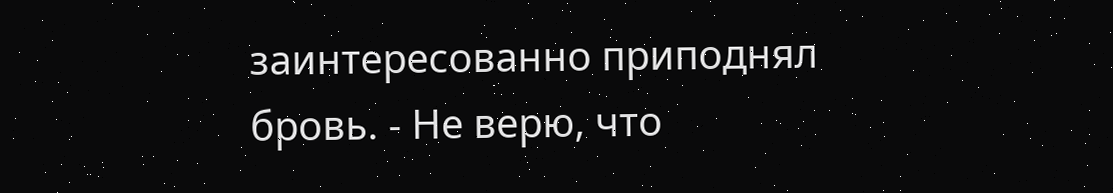заинтересованно приподнял бровь. - Не верю, что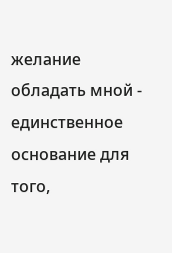желание обладать мной - единственное основание для того,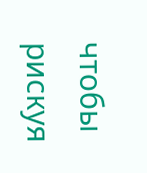чтобы рискуя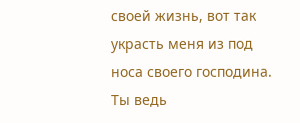своей жизнь, вот так украсть меня из под носа своего господина. Ты ведь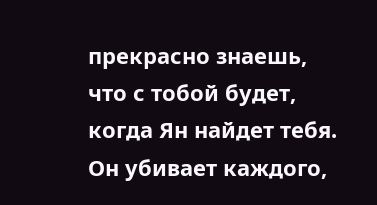прекрасно знаешь, что с тобой будет, когда Ян найдет тебя. Он убивает каждого,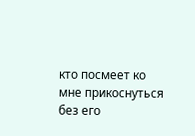кто посмеет ко мне прикоснуться без его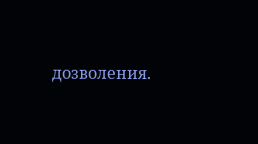дозволения.